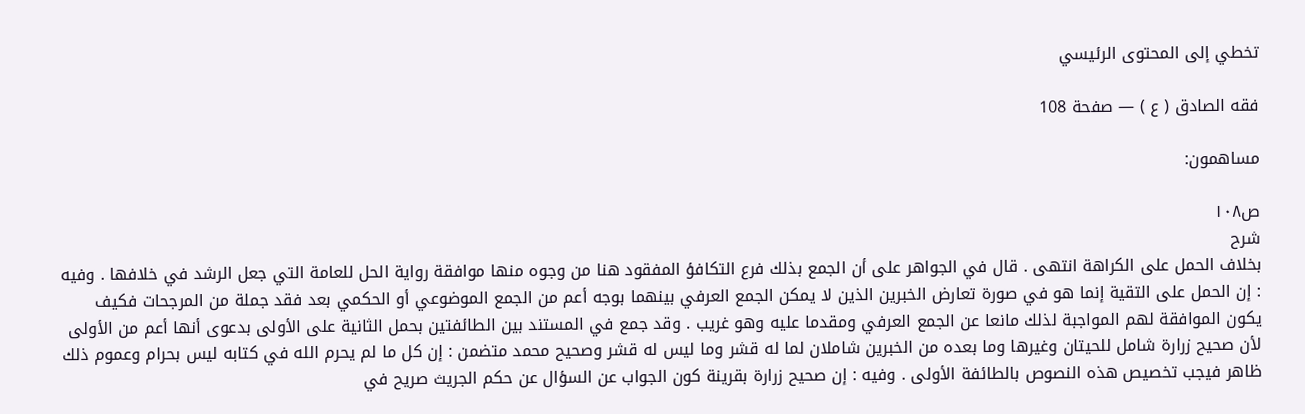تخطي إلى المحتوى الرئيسي

فقه الصادق ( ع ) — صفحة 108

مساهمون:

ص١٠٨
شرح
بخلاف الحمل على الكراهة انتهى . قال في الجواهر على أن الجمع بذلك فرع التكافؤ المفقود هنا من وجوه منها موافقة رواية الحل للعامة التي جعل الرشد في خلافها . وفيه : إن الحمل على التقية إنما هو في صورة تعارض الخبرين الذين لا يمكن الجمع العرفي بينهما بوجه أعم من الجمع الموضوعي أو الحكمي بعد فقد جملة من المرجحات فكيف يكون الموافقة لهم المواجبة لذلك مانعا عن الجمع العرفي ومقدما عليه وهو غريب . وقد جمع في المستند بين الطائفتين بحمل الثانية على الأولى بدعوى أنها أعم من الأولى لأن صحيح زرارة شامل للحيتان وغيرها وما بعده من الخبرين شاملان لما له قشر وما ليس له قشر وصحيح محمد متضمن : إن كل ما لم يحرم الله في كتابه ليس بحرام وعموم ذلك ظاهر فيجب تخصيص هذه النصوص بالطائفة الأولى . وفيه : إن صحيح زرارة بقرينة كون الجواب عن السؤال عن حكم الجريث صريح في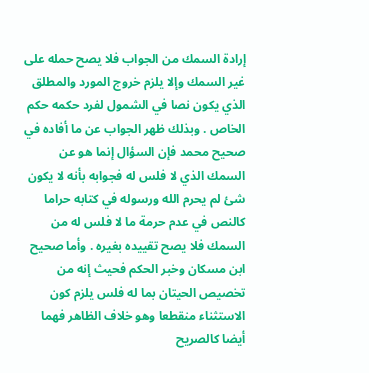إرادة السمك من الجواب فلا يصح حمله على غير السمك وإلا يلزم خروج المورد والمطلق الذي يكون نصا في الشمول لفرد حكمه حكم الخاص . وبذلك ظهر الجواب عن ما أفاده في صحيح محمد فإن السؤال إنما هو عن السمك الذي لا فلس له فجوابه بأنه لا يكون شئ لم يحرم الله ورسوله في كتابه حراما كالنص في عدم حرمة ما لا فلس له من السمك فلا يصح تقييده بغيره . وأما صحيح ابن مسكان وخبر الحكم فحيث إنه من تخصيص الحيتان بما له فلس يلزم كون الاستثناء منقطعا وهو خلاف الظاهر فهما أيضا كالصريح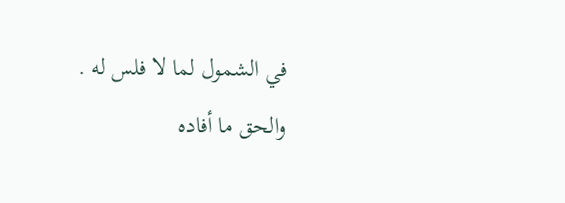في الشمول لما لا فلس له . والحق ما أفاده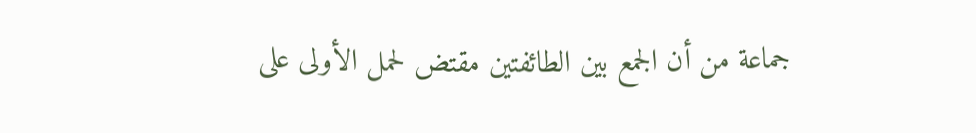جماعة من أن الجمع بين الطائفتين مقتض لحمل الأولى على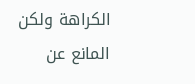الكراهة ولكن المانع عن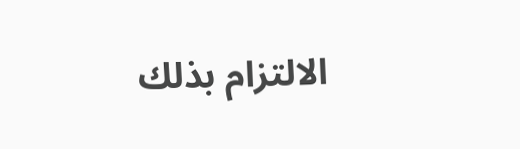الالتزام بذلك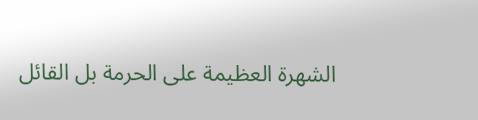الشهرة العظيمة على الحرمة بل القائل